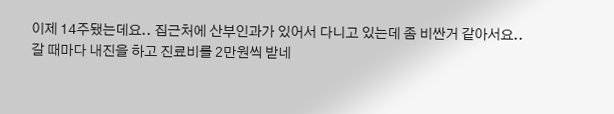이제 14주됐는데요.. 집근처에 산부인과가 있어서 다니고 있는데 좀 비싼거 같아서요..
갈 때마다 내진을 하고 진료비를 2만원씩 받네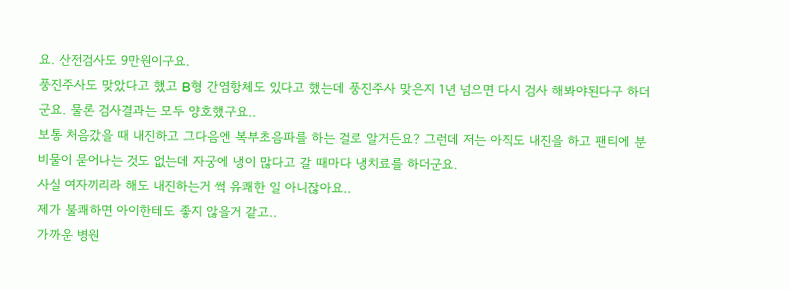요. 산전검사도 9만원이구요.
풍진주사도 맞았다고 했고 B형 간염항체도 있다고 했는데 풍진주사 맞은지 1년 넘으면 다시 검사 해봐야된다구 하더군요. 물론 검사결과는 모두 양호했구요..
보통 처음갔을 때 내진하고 그다음엔 복부초음파를 하는 걸로 알거든요? 그런데 저는 아직도 내진을 하고 팬티에 분비물이 묻어나는 것도 없는데 자궁에 냉이 많다고 갈 때마다 냉치료를 하더군요.
사실 여자끼리라 해도 내진하는거 썩 유쾌한 일 아니잖아요..
제가 불쾌하면 아이한테도 좋지 않을거 같고..
가까운 병원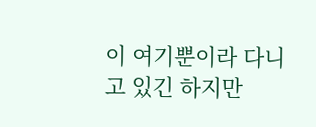이 여기뿐이라 다니고 있긴 하지만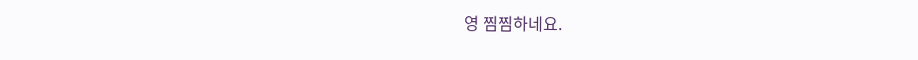영 찜찜하네요.